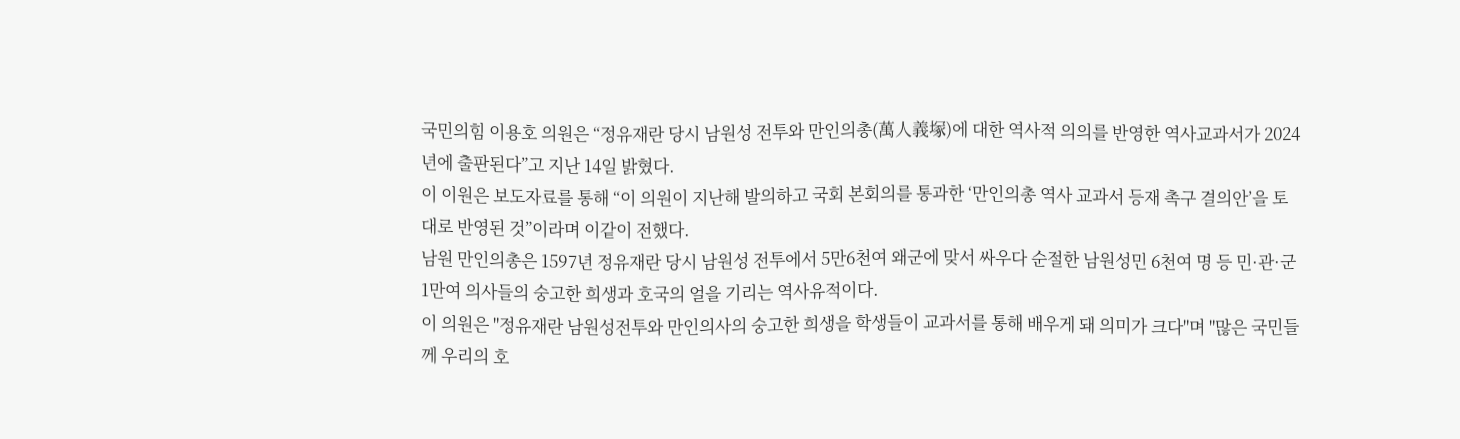국민의힘 이용호 의원은 “정유재란 당시 남원성 전투와 만인의총(萬人義塚)에 대한 역사적 의의를 반영한 역사교과서가 2024년에 출판된다”고 지난 14일 밝혔다.
이 이원은 보도자료를 통해 “이 의원이 지난해 발의하고 국회 본회의를 통과한 ‘만인의총 역사 교과서 등재 촉구 결의안’을 토대로 반영된 것”이라며 이같이 전했다.
남원 만인의총은 1597년 정유재란 당시 남원성 전투에서 5만6천여 왜군에 맞서 싸우다 순절한 남원성민 6천여 명 등 민·관·군 1만여 의사들의 숭고한 희생과 호국의 얼을 기리는 역사유적이다.
이 의원은 "정유재란 남원성전투와 만인의사의 숭고한 희생을 학생들이 교과서를 통해 배우게 돼 의미가 크다"며 "많은 국민들께 우리의 호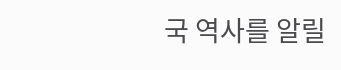국 역사를 알릴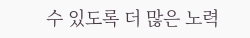수 있도록 더 많은 노력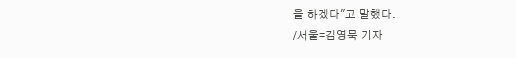을 하겠다"고 말했다.
/서울=김영묵 기자